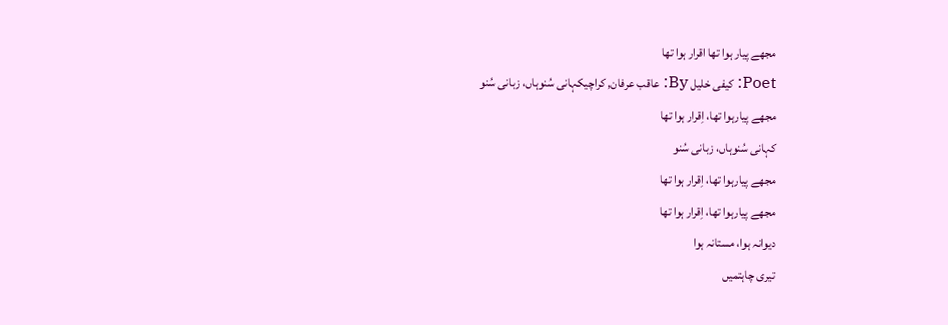مجھے پیار ہوا تھا اقرار ہوا تھا
Poet: کیفی خلیل By: عاقب عرفان, کراچیکہانی سُنوہاں، زبانی سُنو
مجھے پیارہوا تھا، اِقرار ہوا تھا
کہانی سُنوہاں، زبانی سُنو
مجھے پیارہوا تھا، اِقرار ہوا تھا
مجھے پیارہوا تھا، اِقرار ہوا تھا
دیوانہ ہوا، مستانہ ہوا
تیری چاہتمیں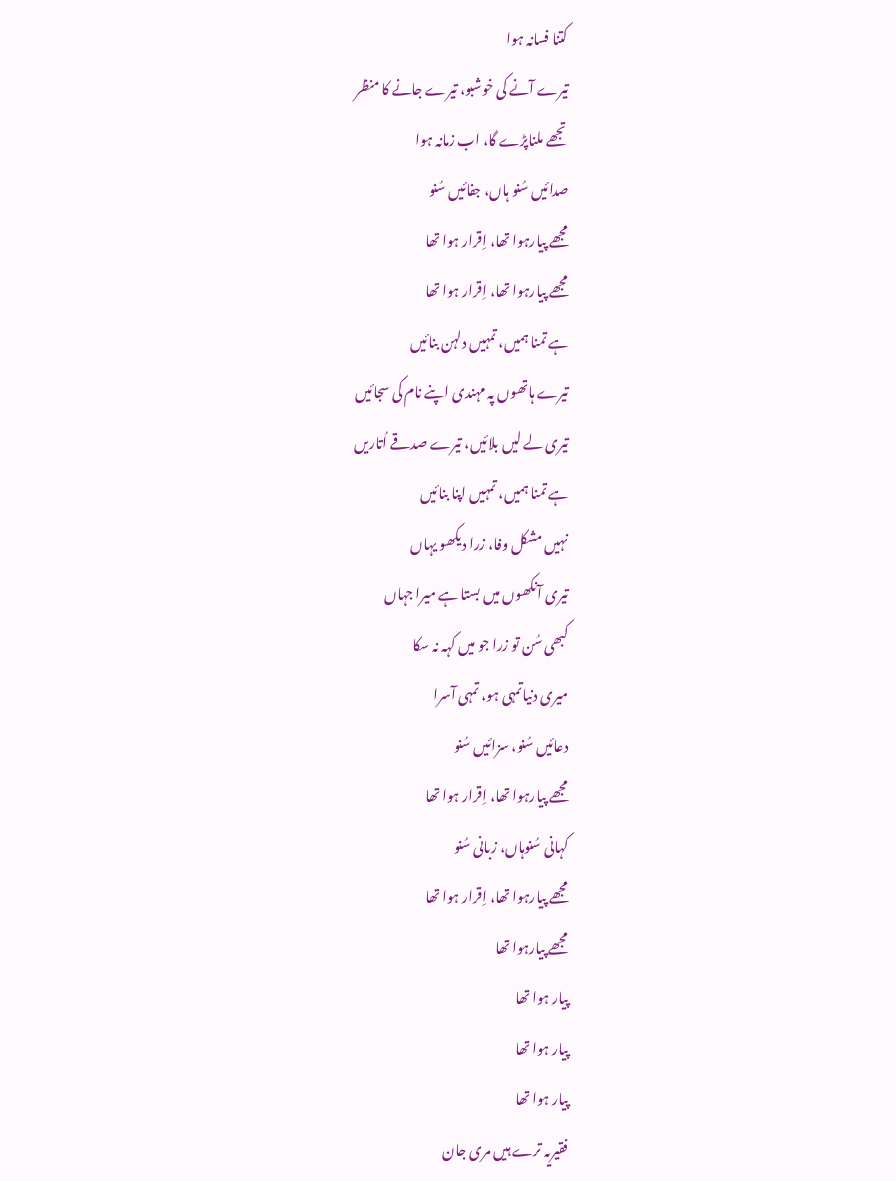کتنا فسانہ ہوا
تیرے آنے کی خوشبو، تیرے جانے کا منظر
تجھے ملناپڑے گا، اب زمانہ ہوا
صدائیں سُنو ہاں، جفائیں سُنو
مجھے پیارہوا تھا، اِقرار ہوا تھا
مجھے پیارہوا تھا، اِقرار ہوا تھا
ہے تمنا ہمیں، تمہیں دلہن بنائیں
تیرے ہاتھوں پہ مہندی اپنے نام کی سجائیں
تیری لے لیں بلائیں، تیرے صدقے اُتاریں
ہے تمنا ہمیں، تمہیں اپنا بنائیں
نہیں مشکل وفا، زرا دیکھو یہاں
تیری آنکھوں میں بستا ہے میرا جہاں
کبھی سُن تو زرا جو میں کہہ نہ سکا
میری دنیاتمہی ہو، تمہی آسرا
دعائیں سُنو، سزائیں سُنو
مجھے پیارہوا تھا، اِقرار ہوا تھا
کہانی سُنوہاں، زبانی سُنو
مجھے پیارہوا تھا، اِقرار ہوا تھا
مجھے پیارہوا تھا
پیار ہوا تھا
پیار ہوا تھا
پیار ہوا تھا
فقیریہ ترے ہیں مری جان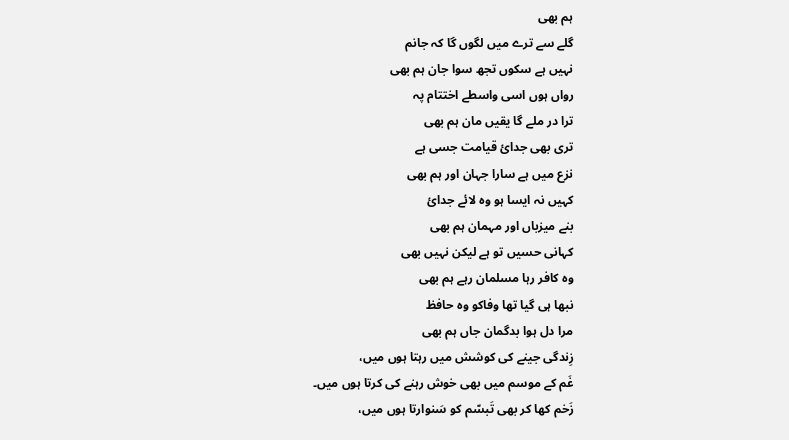ہم بھی
گلے سے ترے میں لگوں گا کہ جانم
نہیں ہے سکوں تجھ سوا جان ہم بھی
رواں ہوں اسی واسطے اختتام پہ
ترا در ملے گا یقیں مان ہم بھی
تری بھی جدائ قیامت جسی ہے
نزع میں ہے سارا جہان اور ہم بھی
کہیں نہ ایسا ہو وہ لائے جدائ
بنے میزباں اور مہمان ہم بھی
کہانی حسیں تو ہے لیکن نہیں بھی
وہ کافر رہا مسلمان رہے ہم بھی
نبھا ہی گیا تھا وفاکو وہ حافظ
مرا دل ہوا بدگمان جاں ہم بھی
زِندگی جینے کی کوشش میں رہتا ہوں میں،
غَم کے موسم میں بھی خوش رہنے کی کرتا ہوں میں۔
زَخم کھا کر بھی تَبسّم کو سَنوارتا ہوں میں،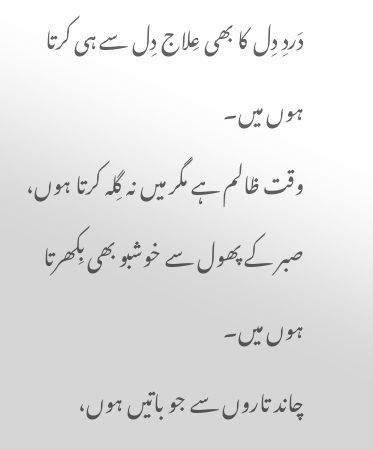دَردِ دِل کا بھی عِلاج دِل سے ہی کرتا ہوں میں۔
وقت ظالم ہے مگر میں نہ گِلہ کرتا ہوں،
صبر کے پھول سے خوشبو بھی بِکھرتا ہوں میں۔
چاند تاروں سے جو باتیں ہوں،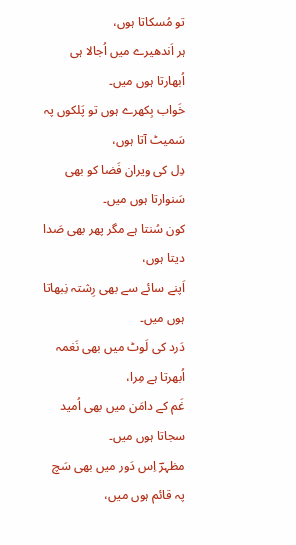تو مُسکاتا ہوں،
ہر اَندھیرے میں اُجالا ہی اُبھارتا ہوں میں۔
خَواب بِکھرے ہوں تو پَلکوں پہ سَمیٹ آتا ہوں،
دِل کی ویران فَضا کو بھی سَنوارتا ہوں میں۔
کون سُنتا ہے مگر پھر بھی صَدا دیتا ہوں،
اَپنے سائے سے بھی رِشتہ نِبھاتا ہوں میں۔
دَرد کی لَوٹ میں بھی نَغمہ اُبھرتا ہے مِرا،
غَم کے دامَن میں بھی اُمید سجاتا ہوں میں۔
مظہرؔ اِس دَور میں بھی سَچ پہ قائم ہوں میں،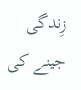زِندگی جینے کی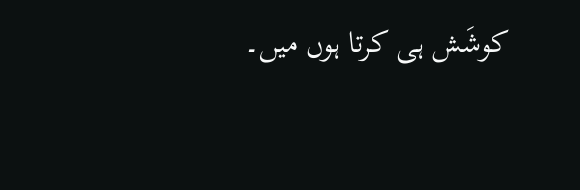کوشَش ہی کرتا ہوں میں۔